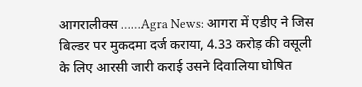आगरालीक्स ……Agra News: आगरा में एडीए ने जिस बिल्डर पर मुकदमा दर्ज कराया, 4.33 करोड़ की वसूली के लिए आरसी जारी कराई उसने दिवालिया घोषित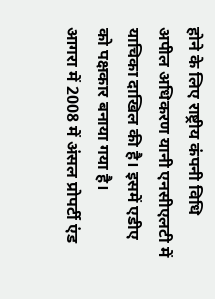होने के लिए राष्ट्रीय कंपनी विधि अपील अधिकरण यानी एनसीएलटी में याचिका दाखिल की है। इसमें एडीए को पक्षकार बनाया गया है।
आगरा में 2008 में अंसल प्रोपर्टी एंड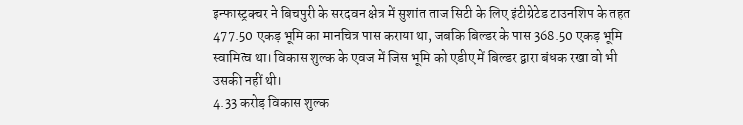इन्फास्ट्रक्चर ने बिचपुरी के सरदवन क्षेत्र में सुशांत ताज सिटी के लिए इंटीग्रेटेड टाउनशिप के तहत 477.50 एकड़ भूमि का मानचित्र पास कराया था, जबकि बिल्डर के पास 368.50 एकड़ भूमि स्वामित्व था। विकास शुल्क के एवज में जिस भूमि को एडीए में बिल्डर द्वारा बंधक रखा वो भी उसकी नहीं थी।
4.33 करोड़ विकास शुल्क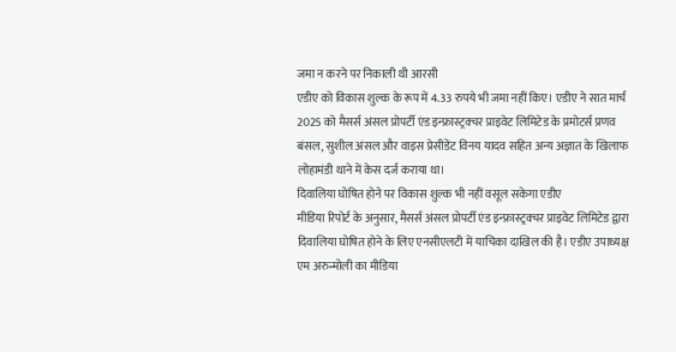जमा न करने पर निकाली थी आरसी
एडीए को विकास शुल्क के रूप में 4.33 रुपये भी जमा नहीं किए। एडीए ने सात मार्च 2025 को मैसर्स अंसल प्रोपर्टी एंड इन्फ्रास्ट्रक्चर प्राइवेट लिमिटेड के प्रमोटर्स प्रणव बंसल, सुशील अंसल और वाइस प्रेसीडेंट विनय यादव सहित अन्य अज्ञात के खिलाफ लोहामंडी थाने में केस दर्ज कराया था।
दिवालिया घोषित होने पर विकास शुल्क भी नहीं वसूल सकेगा एडीए
मीडिया रिपोर्ट के अनुसार, मैसर्स अंसल प्रोपर्टी एंड इन्फ्रास्ट्रक्चर प्राइवेट लिमिटेड द्वारा दिवालिया घोषित होने के लिए एनसीएलटी में याचिका दाखिल की है। एडीए उपाध्यक्ष एम अरुन्मोली का मीडिया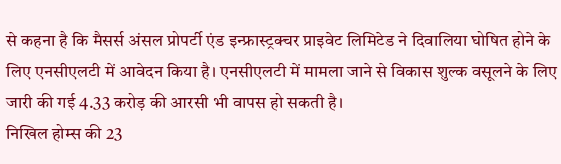से कहना है कि मैसर्स अंसल प्रोपर्टी एंड इन्फ्रास्ट्रक्चर प्राइवेट लिमिटेड ने दिवालिया घोषित होने के लिए एनसीएलटी में आवेदन किया है। एनसीएलटी में मामला जाने से विकास शुल्क वसूलने के लिए जारी की गई 4.33 करोड़ की आरसी भी वापस हो सकती है।
निखिल होम्स की 23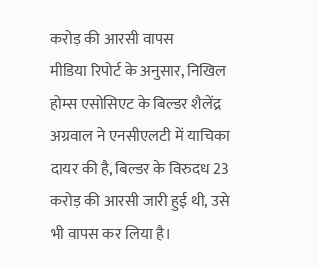करोड़ की आरसी वापस
मीडिया रिपोर्ट के अनुसार, निखिल होम्स एसोसिएट के बिल्डर शैलेंद्र अग्रवाल ने एनसीएलटी में याचिका दायर की है, बिल्डर के विरुदध 23 करोड़ की आरसी जारी हुई थी, उसे भी वापस कर लिया है।